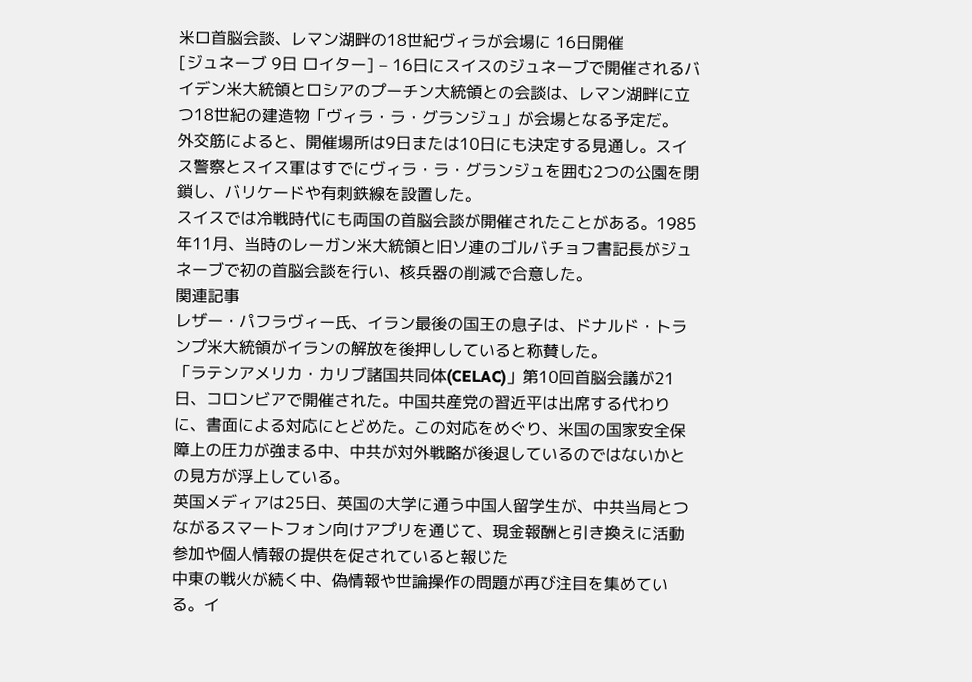米ロ首脳会談、レマン湖畔の18世紀ヴィラが会場に 16日開催
[ジュネーブ 9日 ロイター] – 16日にスイスのジュネーブで開催されるバイデン米大統領とロシアのプーチン大統領との会談は、レマン湖畔に立つ18世紀の建造物「ヴィラ・ラ・グランジュ」が会場となる予定だ。
外交筋によると、開催場所は9日または10日にも決定する見通し。スイス警察とスイス軍はすでにヴィラ・ラ・グランジュを囲む2つの公園を閉鎖し、バリケードや有刺鉄線を設置した。
スイスでは冷戦時代にも両国の首脳会談が開催されたことがある。1985年11月、当時のレーガン米大統領と旧ソ連のゴルバチョフ書記長がジュネーブで初の首脳会談を行い、核兵器の削減で合意した。
関連記事
レザー・パフラヴィー氏、イラン最後の国王の息子は、ドナルド・トランプ米大統領がイランの解放を後押ししていると称賛した。
「ラテンアメリカ・カリブ諸国共同体(CELAC)」第10回首脳会議が21日、コロンビアで開催された。中国共産党の習近平は出席する代わりに、書面による対応にとどめた。この対応をめぐり、米国の国家安全保障上の圧力が強まる中、中共が対外戦略が後退しているのではないかとの見方が浮上している。
英国メディアは25日、英国の大学に通う中国人留学生が、中共当局とつながるスマートフォン向けアプリを通じて、現金報酬と引き換えに活動参加や個人情報の提供を促されていると報じた
中東の戦火が続く中、偽情報や世論操作の問題が再び注目を集めている。イ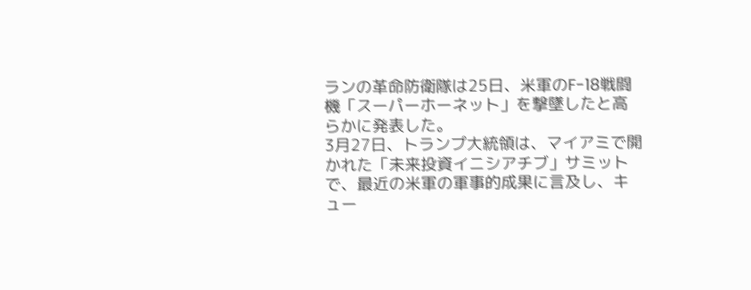ランの革命防衛隊は25日、米軍のF-18戦闘機「スーパーホーネット」を撃墜したと高らかに発表した。
3月27日、トランプ大統領は、マイアミで開かれた「未来投資イニシアチブ」サミットで、最近の米軍の軍事的成果に言及し、キュー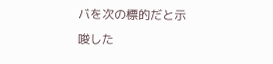バを次の標的だと示唆した